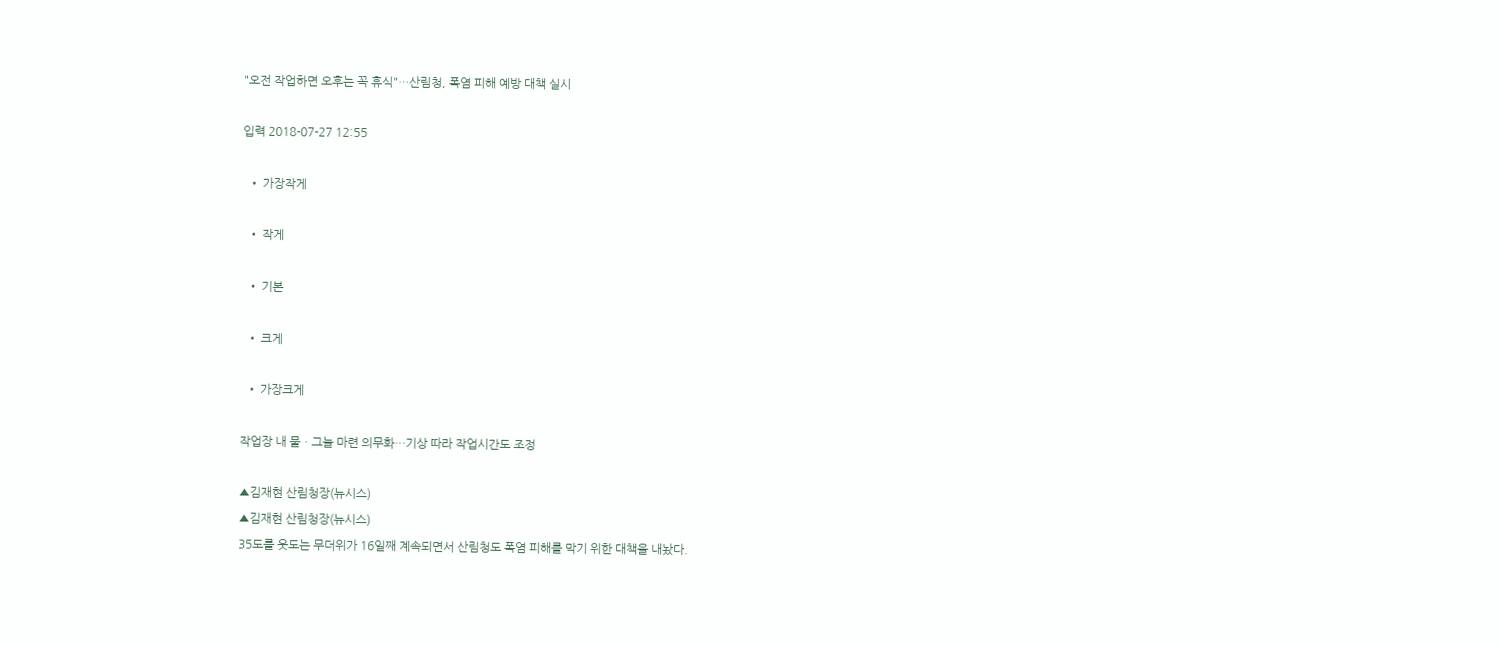"오전 작업하면 오후는 꼭 휴식"…산림청, 폭염 피해 예방 대책 실시

입력 2018-07-27 12:55

  • 가장작게

  • 작게

  • 기본

  • 크게

  • 가장크게

작업장 내 물ㆍ그늘 마련 의무화…기상 따라 작업시간도 조정

▲김재현 산림청장(뉴시스)
▲김재현 산림청장(뉴시스)
35도를 웃도는 무더위가 16일째 계속되면서 산림청도 폭염 피해를 막기 위한 대책을 내놨다.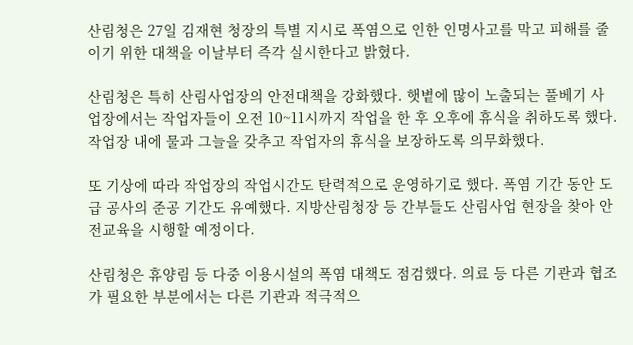산림청은 27일 김재현 청장의 특별 지시로 폭염으로 인한 인명사고를 막고 피해를 줄이기 위한 대책을 이날부터 즉각 실시한다고 밝혔다.

산림청은 특히 산림사업장의 안전대책을 강화했다. 햇볕에 많이 노출되는 풀베기 사업장에서는 작업자들이 오전 10~11시까지 작업을 한 후 오후에 휴식을 취하도록 했다. 작업장 내에 물과 그늘을 갖추고 작업자의 휴식을 보장하도록 의무화했다.

또 기상에 따라 작업장의 작업시간도 탄력적으로 운영하기로 했다. 폭염 기간 동안 도급 공사의 준공 기간도 유예했다. 지방산림청장 등 간부들도 산림사업 현장을 찾아 안전교육을 시행할 예정이다.

산림청은 휴양림 등 다중 이용시설의 폭염 대책도 점검했다. 의료 등 다른 기관과 협조가 필요한 부분에서는 다른 기관과 적극적으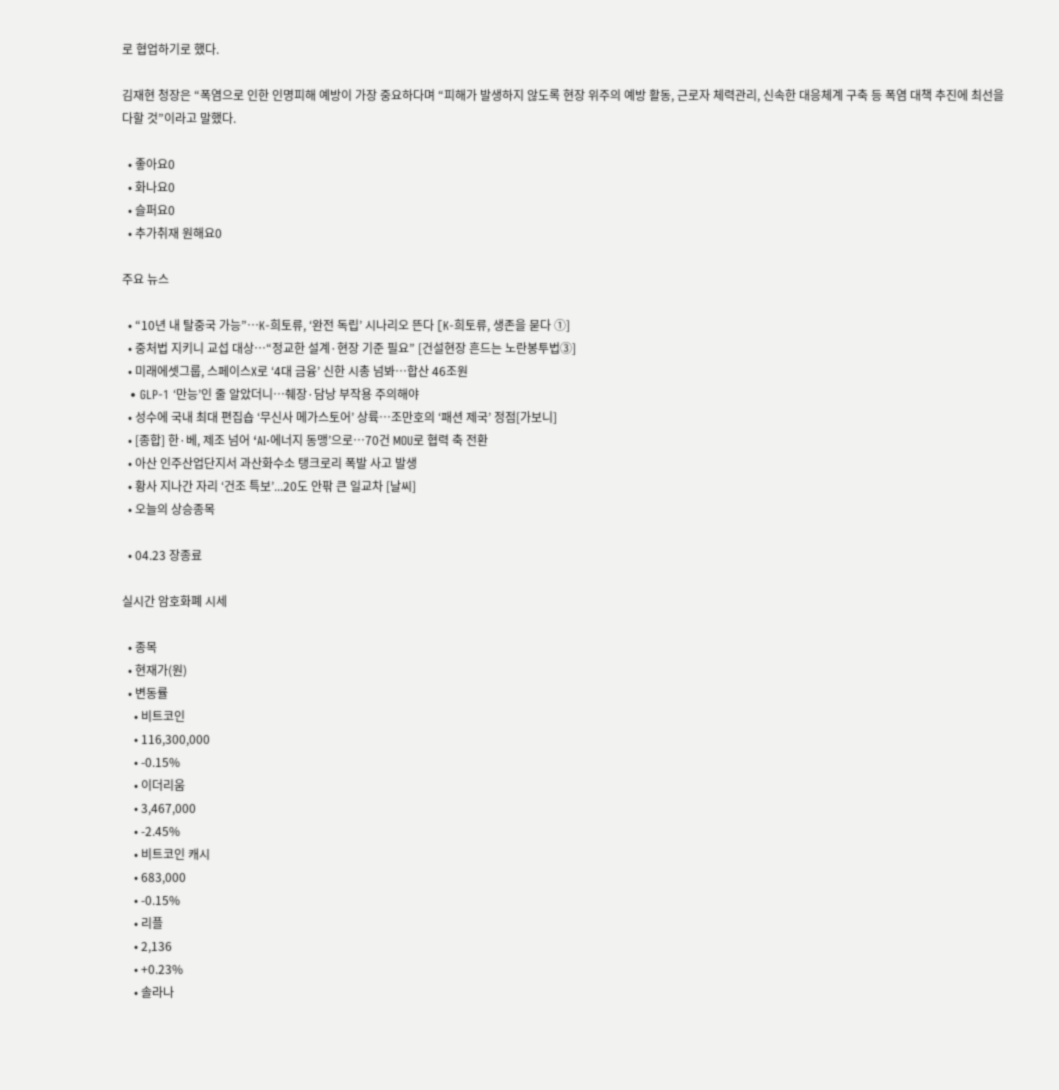로 협업하기로 했다.

김재현 청장은 “폭염으로 인한 인명피해 예방이 가장 중요하다며 “피해가 발생하지 않도록 현장 위주의 예방 활동, 근로자 체력관리, 신속한 대응체계 구축 등 폭염 대책 추진에 최선을 다할 것”이라고 말했다.

  • 좋아요0
  • 화나요0
  • 슬퍼요0
  • 추가취재 원해요0

주요 뉴스

  • “10년 내 탈중국 가능”…K-희토류, ‘완전 독립’ 시나리오 뜬다 [K-희토류, 생존을 묻다 ①]
  • 중처법 지키니 교섭 대상⋯“정교한 설계·현장 기준 필요” [건설현장 흔드는 노란봉투법③]
  • 미래에셋그룹, 스페이스X로 ‘4대 금융’ 신한 시총 넘봐⋯합산 46조원
  • GLP-1 ‘만능’인 줄 알았더니…췌장·담낭 부작용 주의해야
  • 성수에 국내 최대 편집숍 ‘무신사 메가스토어’ 상륙…조만호의 ‘패션 제국’ 정점[가보니]
  • [종합] 한·베, 제조 넘어 ‘AI·에너지 동맹’으로…70건 MOU로 협력 축 전환
  • 아산 인주산업단지서 과산화수소 탱크로리 폭발 사고 발생
  • 황사 지나간 자리 ‘건조 특보’...20도 안팎 큰 일교차 [날씨]
  • 오늘의 상승종목

  • 04.23 장종료

실시간 암호화폐 시세

  • 종목
  • 현재가(원)
  • 변동률
    • 비트코인
    • 116,300,000
    • -0.15%
    • 이더리움
    • 3,467,000
    • -2.45%
    • 비트코인 캐시
    • 683,000
    • -0.15%
    • 리플
    • 2,136
    • +0.23%
    • 솔라나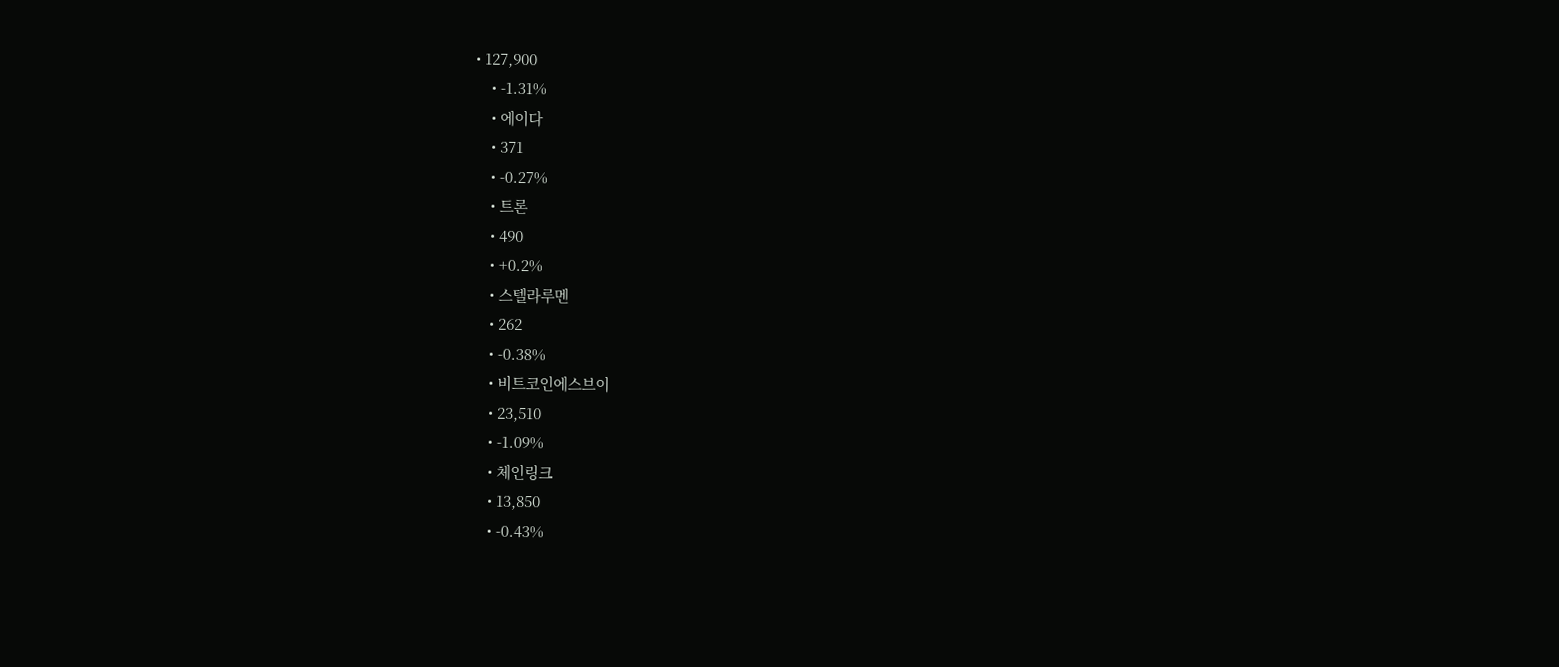• 127,900
    • -1.31%
    • 에이다
    • 371
    • -0.27%
    • 트론
    • 490
    • +0.2%
    • 스텔라루멘
    • 262
    • -0.38%
    • 비트코인에스브이
    • 23,510
    • -1.09%
    • 체인링크
    • 13,850
    • -0.43%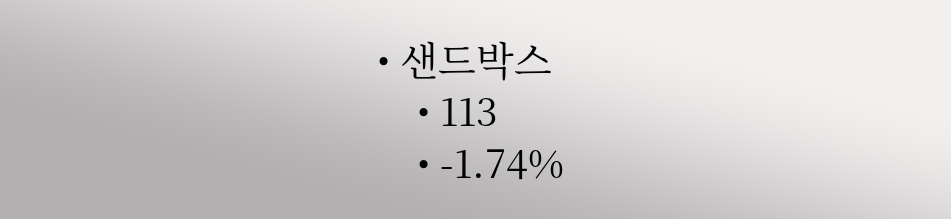• 샌드박스
    • 113
    • -1.74%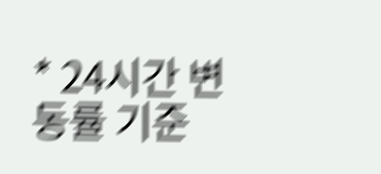* 24시간 변동률 기준